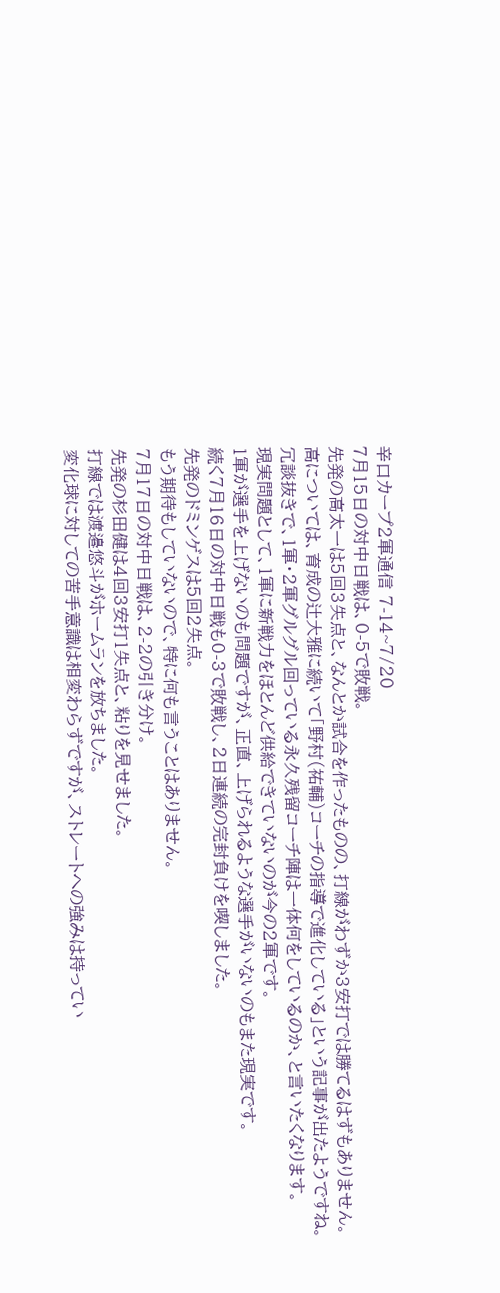辛口カープ2軍通信 7-14~7/20
7月15日の対中日戦は、0-5で敗戦。
先発の高太一は5回3失点と、なんとか試合を作ったものの、打線がわずか3安打では勝てるはずもありません。
高については、育成の辻大雅に続いて「野村(祐輔)コーチの指導で進化している」という記事が出たようですね。
冗談抜きで、1軍・2軍グルグル回っている永久残留コーチ陣は一体何をしているのか、と言いたくなります。
現実問題として、1軍に新戦力をほとんど供給できていないのが今の2軍です。
1軍が選手を上げないのも問題ですが、正直、上げられるような選手がいないのもまた現実です。
続く7月16日の対中日戦も0-3で敗戦し、2日連続の完封負けを喫しました。
先発のドミンゲスは5回2失点。
もう期待もしていないので、特に何も言うことはありません。
7月17日の対中日戦は、2-2の引き分け。
先発の杉田健は4回3安打1失点と、粘りを見せました。
打線では渡邉悠斗がホームランを放ちました。
変化球に対しての苦手意識は相変わらずですが、ストレートへの強みは持ってい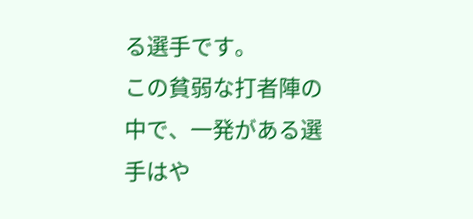る選手です。
この貧弱な打者陣の中で、一発がある選手はや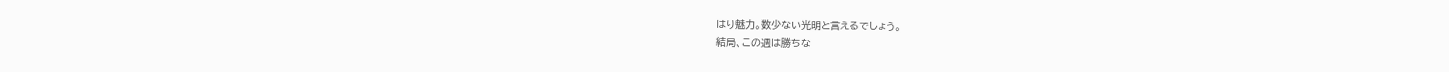はり魅力。数少ない光明と言えるでしょう。
結局、この週は勝ちな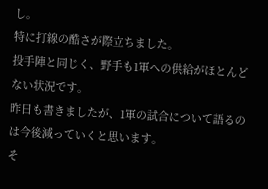し。
特に打線の酷さが際立ちました。
投手陣と同じく、野手も1軍への供給がほとんどない状況です。
昨日も書きましたが、1軍の試合について語るのは今後減っていくと思います。
そ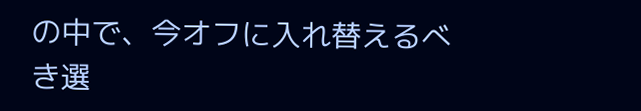の中で、今オフに入れ替えるべき選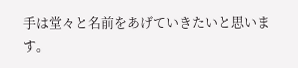手は堂々と名前をあげていきたいと思います。